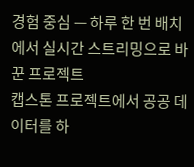경험 중심 — 하루 한 번 배치에서 실시간 스트리밍으로 바꾼 프로젝트
캡스톤 프로젝트에서 공공 데이터를 하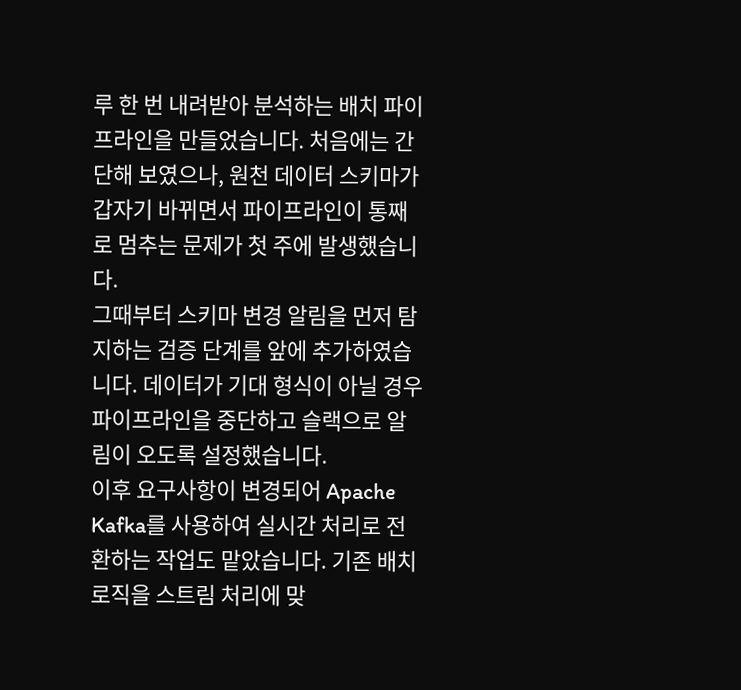루 한 번 내려받아 분석하는 배치 파이프라인을 만들었습니다. 처음에는 간단해 보였으나, 원천 데이터 스키마가 갑자기 바뀌면서 파이프라인이 통째로 멈추는 문제가 첫 주에 발생했습니다.
그때부터 스키마 변경 알림을 먼저 탐지하는 검증 단계를 앞에 추가하였습니다. 데이터가 기대 형식이 아닐 경우 파이프라인을 중단하고 슬랙으로 알림이 오도록 설정했습니다.
이후 요구사항이 변경되어 Apache Kafka를 사용하여 실시간 처리로 전환하는 작업도 맡았습니다. 기존 배치 로직을 스트림 처리에 맞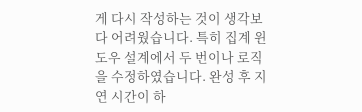게 다시 작성하는 것이 생각보다 어려웠습니다. 특히 집계 윈도우 설계에서 두 번이나 로직을 수정하였습니다. 완성 후 지연 시간이 하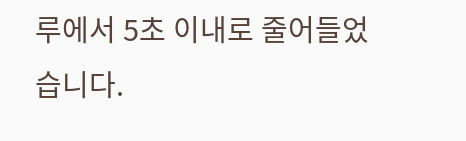루에서 5초 이내로 줄어들었습니다.